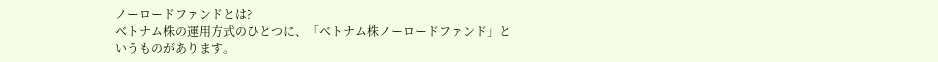ノーロードファンドとは?
ベトナム株の運用方式のひとつに、「ベトナム株ノーロードファンド」というものがあります。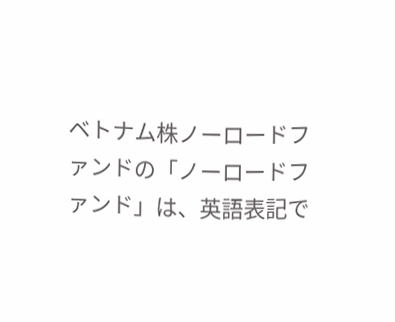ベトナム株ノーロードファンドの「ノーロードファンド」は、英語表記で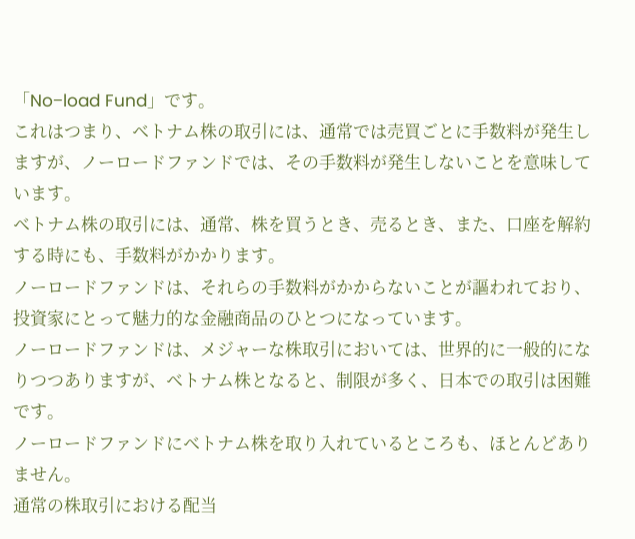「No−load Fund」です。
これはつまり、ベトナム株の取引には、通常では売買ごとに手数料が発生しますが、ノーロードファンドでは、その手数料が発生しないことを意味しています。
ベトナム株の取引には、通常、株を買うとき、売るとき、また、口座を解約する時にも、手数料がかかります。
ノーロードファンドは、それらの手数料がかからないことが謳われており、投資家にとって魅力的な金融商品のひとつになっています。
ノーロードファンドは、メジャーな株取引においては、世界的に一般的になりつつありますが、ベトナム株となると、制限が多く、日本での取引は困難です。
ノーロードファンドにベトナム株を取り入れているところも、ほとんどありません。
通常の株取引における配当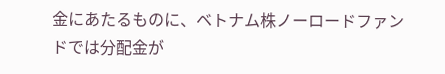金にあたるものに、ベトナム株ノーロードファンドでは分配金が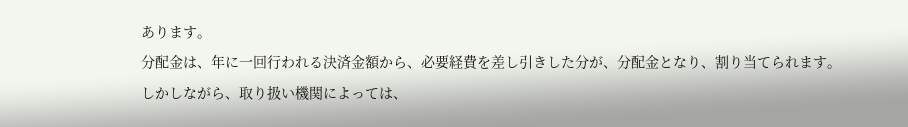あります。
分配金は、年に一回行われる決済金額から、必要経費を差し引きした分が、分配金となり、割り当てられます。
しかしながら、取り扱い機関によっては、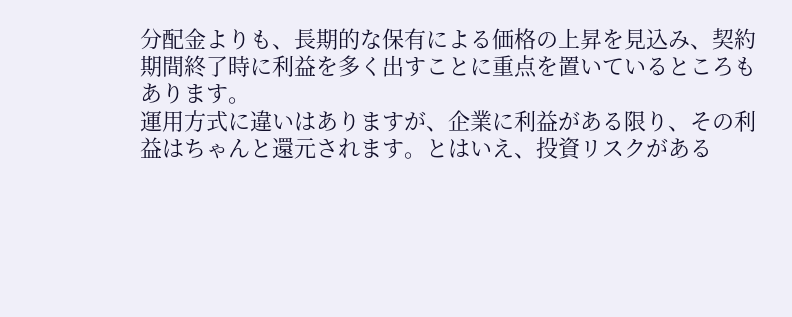分配金よりも、長期的な保有による価格の上昇を見込み、契約期間終了時に利益を多く出すことに重点を置いているところもあります。
運用方式に違いはありますが、企業に利益がある限り、その利益はちゃんと還元されます。とはいえ、投資リスクがある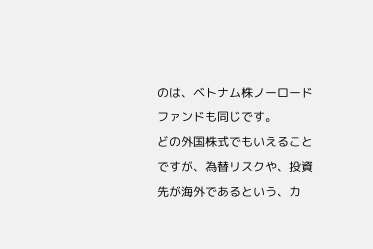のは、ベトナム株ノーロードファンドも同じです。
どの外国株式でもいえることですが、為替リスクや、投資先が海外であるという、カ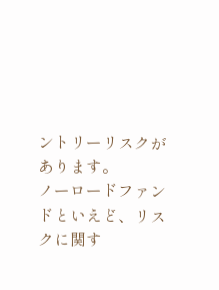ントリーリスクがあります。
ノーロードファンドといえど、リスクに関す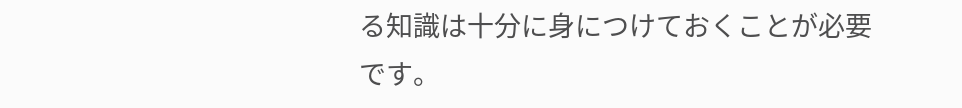る知識は十分に身につけておくことが必要です。